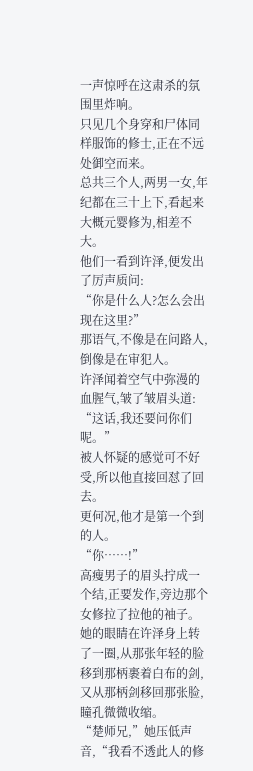一声惊呼在这肃杀的氛围里炸响。
只见几个身穿和尸体同样服饰的修士,正在不远处御空而来。
总共三个人,两男一女,年纪都在三十上下,看起来大概元婴修为,相差不大。
他们一看到许泽,便发出了厉声质问:
“你是什么人?怎么会出现在这里?”
那语气,不像是在问路人,倒像是在审犯人。
许泽闻着空气中弥漫的血腥气,皱了皱眉头道:
“这话,我还要问你们呢。”
被人怀疑的感觉可不好受,所以他直接回怼了回去。
更何况,他才是第一个到的人。
“你……!”
高瘦男子的眉头拧成一个结,正要发作,旁边那个女修拉了拉他的袖子。
她的眼睛在许泽身上转了一圈,从那张年轻的脸移到那柄裹着白布的剑,又从那柄剑移回那张脸,瞳孔微微收缩。
“楚师兄,”她压低声音,“我看不透此人的修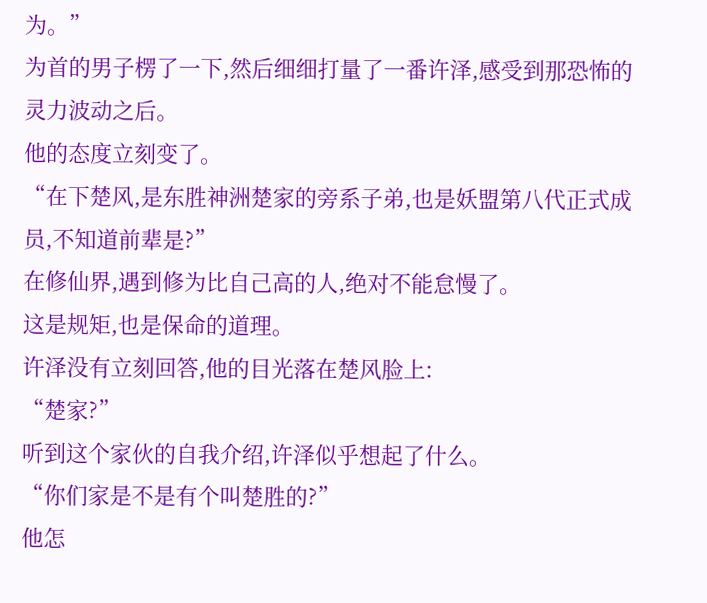为。”
为首的男子楞了一下,然后细细打量了一番许泽,感受到那恐怖的灵力波动之后。
他的态度立刻变了。
“在下楚风,是东胜神洲楚家的旁系子弟,也是妖盟第八代正式成员,不知道前辈是?”
在修仙界,遇到修为比自己高的人,绝对不能怠慢了。
这是规矩,也是保命的道理。
许泽没有立刻回答,他的目光落在楚风脸上:
“楚家?”
听到这个家伙的自我介绍,许泽似乎想起了什么。
“你们家是不是有个叫楚胜的?”
他怎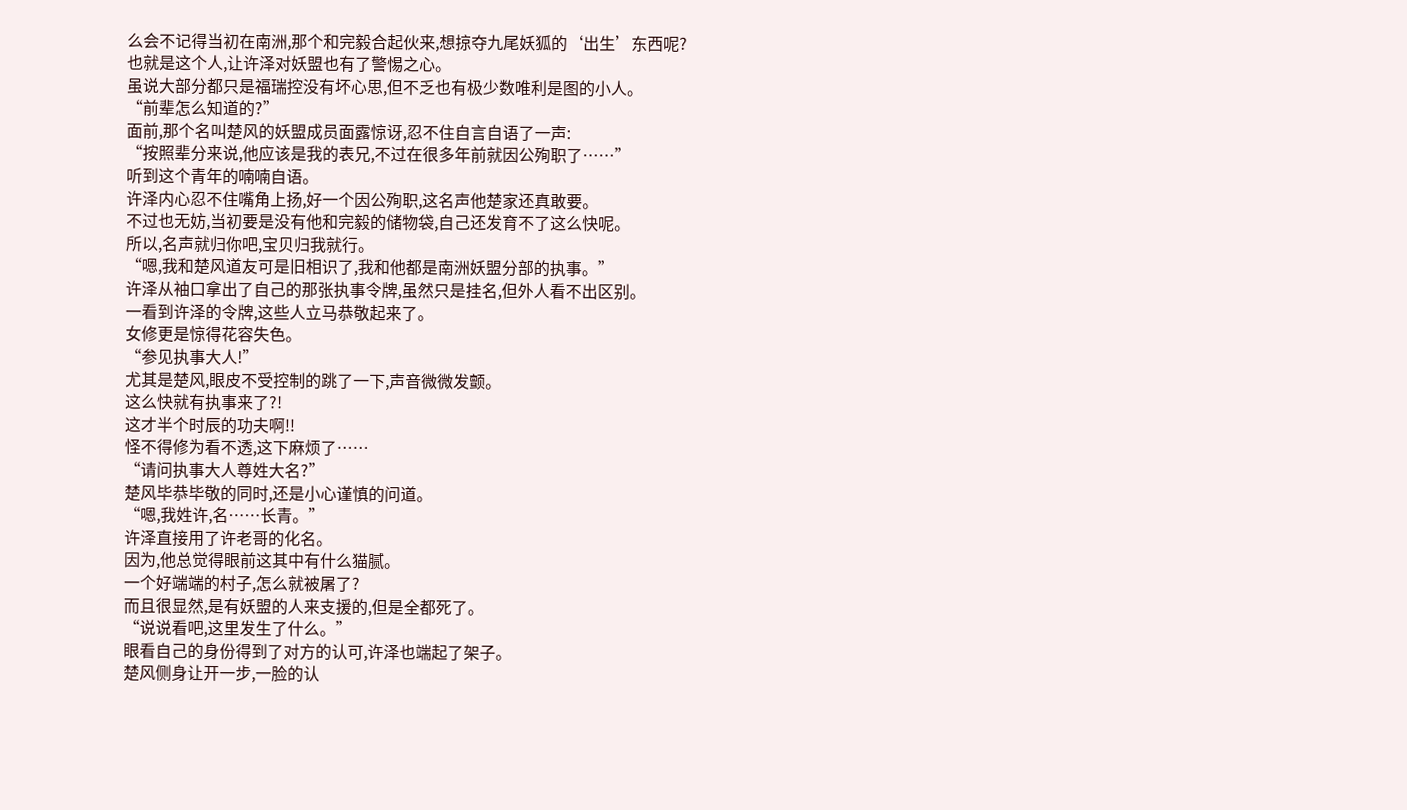么会不记得当初在南洲,那个和完毅合起伙来,想掠夺九尾妖狐的‘出生’东西呢?
也就是这个人,让许泽对妖盟也有了警惕之心。
虽说大部分都只是福瑞控没有坏心思,但不乏也有极少数唯利是图的小人。
“前辈怎么知道的?”
面前,那个名叫楚风的妖盟成员面露惊讶,忍不住自言自语了一声:
“按照辈分来说,他应该是我的表兄,不过在很多年前就因公殉职了……”
听到这个青年的喃喃自语。
许泽内心忍不住嘴角上扬,好一个因公殉职,这名声他楚家还真敢要。
不过也无妨,当初要是没有他和完毅的储物袋,自己还发育不了这么快呢。
所以,名声就归你吧,宝贝归我就行。
“嗯,我和楚风道友可是旧相识了,我和他都是南洲妖盟分部的执事。”
许泽从袖口拿出了自己的那张执事令牌,虽然只是挂名,但外人看不出区别。
一看到许泽的令牌,这些人立马恭敬起来了。
女修更是惊得花容失色。
“参见执事大人!”
尤其是楚风,眼皮不受控制的跳了一下,声音微微发颤。
这么快就有执事来了?!
这才半个时辰的功夫啊!!
怪不得修为看不透,这下麻烦了……
“请问执事大人尊姓大名?”
楚风毕恭毕敬的同时,还是小心谨慎的问道。
“嗯,我姓许,名……长青。”
许泽直接用了许老哥的化名。
因为,他总觉得眼前这其中有什么猫腻。
一个好端端的村子,怎么就被屠了?
而且很显然,是有妖盟的人来支援的,但是全都死了。
“说说看吧,这里发生了什么。”
眼看自己的身份得到了对方的认可,许泽也端起了架子。
楚风侧身让开一步,一脸的认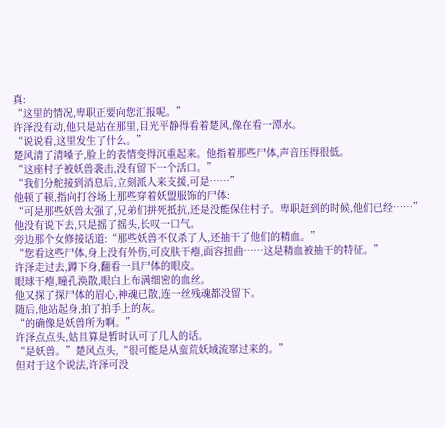真:
“这里的情况,卑职正要向您汇报呢。”
许泽没有动,他只是站在那里,目光平静得看着楚风,像在看一潭水。
“说说看,这里发生了什么。”
楚风清了清嗓子,脸上的表情变得沉重起来。他指着那些尸体,声音压得很低。
“这座村子被妖兽袭击,没有留下一个活口。”
“我们分舵接到消息后,立刻派人来支援,可是……”
他顿了顿,指向打谷场上那些穿着妖盟服饰的尸体:
“可是那些妖兽太强了,兄弟们拼死抵抗,还是没能保住村子。卑职赶到的时候,他们已经……”
他没有说下去,只是摇了摇头,长叹一口气。
旁边那个女修接话道:“那些妖兽不仅杀了人,还抽干了他们的精血。”
“您看这些尸体,身上没有外伤,可皮肤干瘪,面容扭曲……这是精血被抽干的特征。”
许泽走过去,蹲下身,翻看一具尸体的眼皮。
眼球干瘪,瞳孔涣散,眼白上布满细密的血丝。
他又探了探尸体的眉心,神魂已散,连一丝残魂都没留下。
随后,他站起身,拍了拍手上的灰。
“的确像是妖兽所为啊。”
许泽点点头,姑且算是暂时认可了几人的话。
“是妖兽。”楚风点头,“很可能是从蛮荒妖域流窜过来的。”
但对于这个说法,许泽可没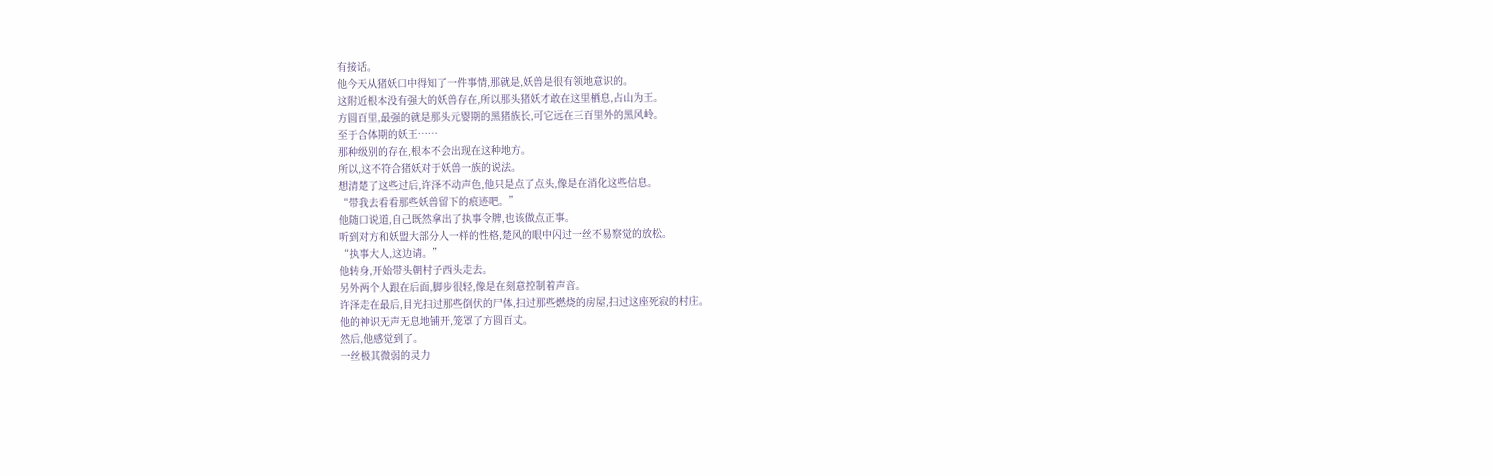有接话。
他今天从猪妖口中得知了一件事情,那就是,妖兽是很有领地意识的。
这附近根本没有强大的妖兽存在,所以那头猪妖才敢在这里栖息,占山为王。
方圆百里,最强的就是那头元婴期的黑猪族长,可它远在三百里外的黑风岭。
至于合体期的妖王……
那种级别的存在,根本不会出现在这种地方。
所以,这不符合猪妖对于妖兽一族的说法。
想清楚了这些过后,许泽不动声色,他只是点了点头,像是在消化这些信息。
“带我去看看那些妖兽留下的痕迹吧。”
他随口说道,自己既然拿出了执事令牌,也该做点正事。
听到对方和妖盟大部分人一样的性格,楚风的眼中闪过一丝不易察觉的放松。
“执事大人,这边请。”
他转身,开始带头朝村子西头走去。
另外两个人跟在后面,脚步很轻,像是在刻意控制着声音。
许泽走在最后,目光扫过那些倒伏的尸体,扫过那些燃烧的房屋,扫过这座死寂的村庄。
他的神识无声无息地铺开,笼罩了方圆百丈。
然后,他感觉到了。
一丝极其微弱的灵力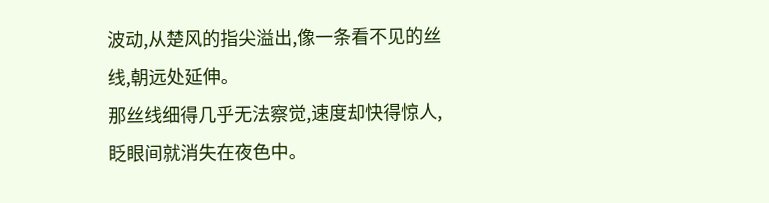波动,从楚风的指尖溢出,像一条看不见的丝线,朝远处延伸。
那丝线细得几乎无法察觉,速度却快得惊人,眨眼间就消失在夜色中。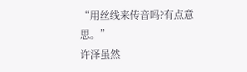“用丝线来传音吗?有点意思。”
许泽虽然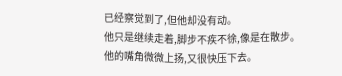已经察觉到了,但他却没有动。
他只是继续走着,脚步不疾不徐,像是在散步。
他的嘴角微微上扬,又很快压下去。